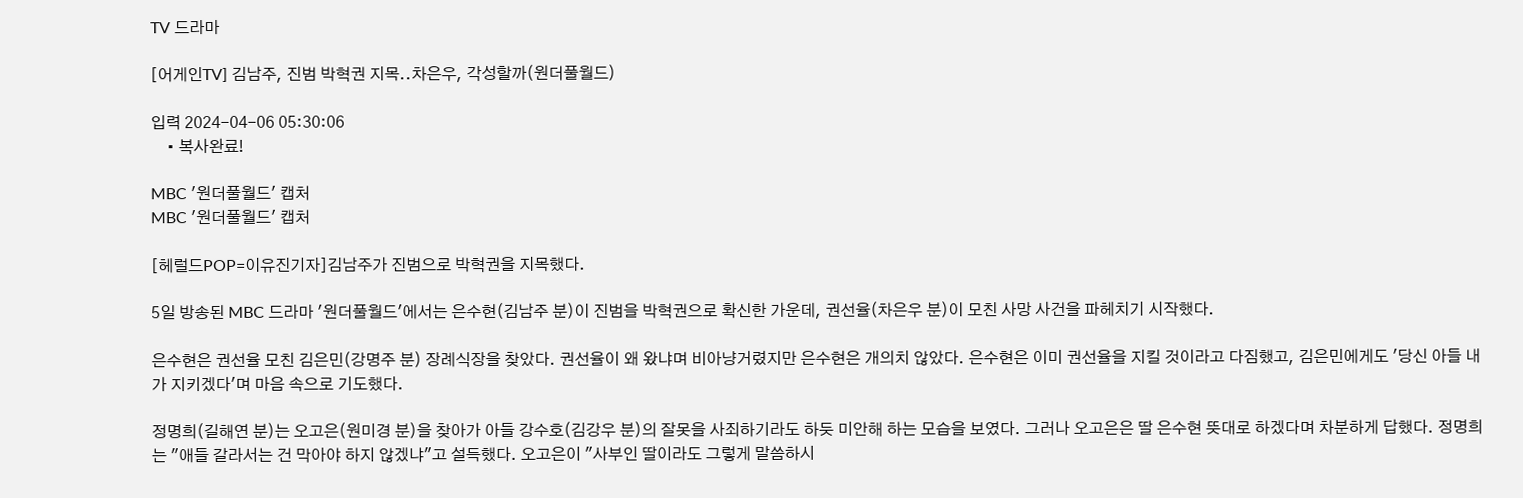TV 드라마

[어게인TV] 김남주, 진범 박혁권 지목..차은우, 각성할까(원더풀월드)

입력 2024-04-06 05:30:06
    • 복사완료!

MBC '원더풀월드' 캡처
MBC '원더풀월드' 캡처

[헤럴드POP=이유진기자]김남주가 진범으로 박혁권을 지목했다.

5일 방송된 MBC 드라마 '원더풀월드'에서는 은수현(김남주 분)이 진범을 박혁권으로 확신한 가운데, 권선율(차은우 분)이 모친 사망 사건을 파헤치기 시작했다.

은수현은 권선율 모친 김은민(강명주 분) 장례식장을 찾았다. 권선율이 왜 왔냐며 비아냥거렸지만 은수현은 개의치 않았다. 은수현은 이미 권선율을 지킬 것이라고 다짐했고, 김은민에게도 '당신 아들 내가 지키겠다'며 마음 속으로 기도했다.

정명희(길해연 분)는 오고은(원미경 분)을 찾아가 아들 강수호(김강우 분)의 잘못을 사죄하기라도 하듯 미안해 하는 모습을 보였다. 그러나 오고은은 딸 은수현 뜻대로 하겠다며 차분하게 답했다. 정명희는 "애들 갈라서는 건 막아야 하지 않겠냐"고 설득했다. 오고은이 "사부인 딸이라도 그렇게 말씀하시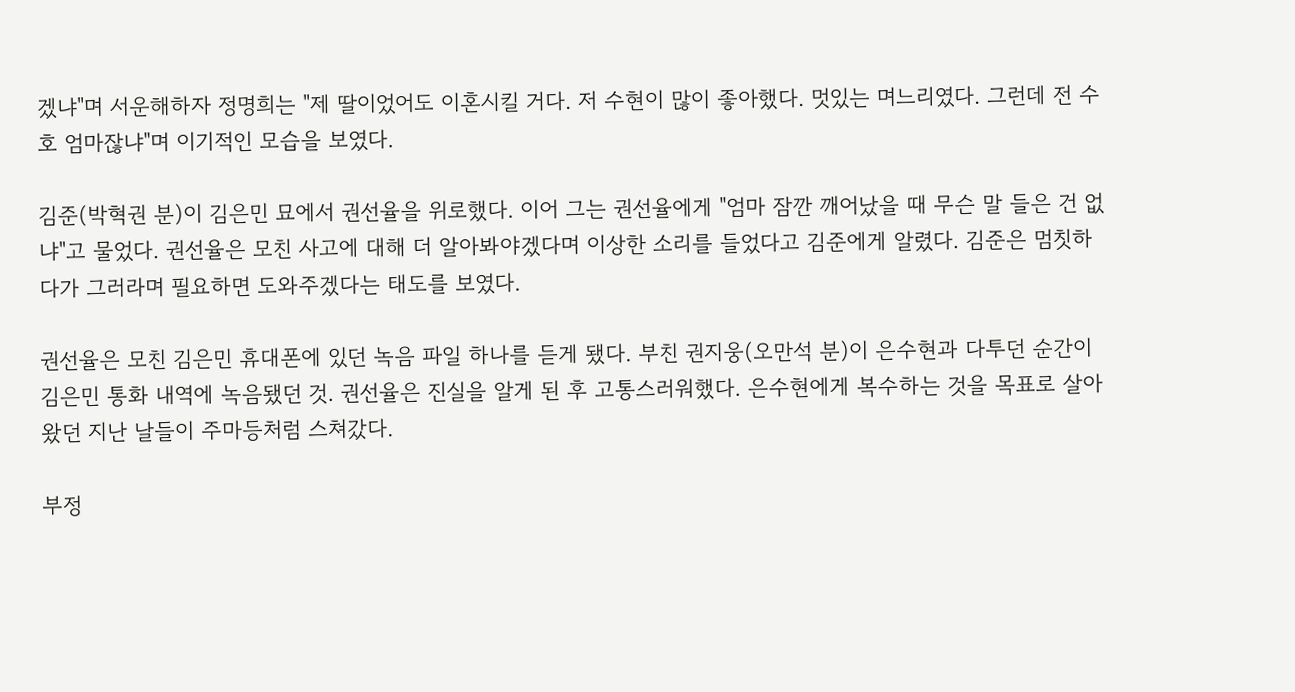겠냐"며 서운해하자 정명희는 "제 딸이었어도 이혼시킬 거다. 저 수현이 많이 좋아했다. 멋있는 며느리였다. 그런데 전 수호 엄마잖냐"며 이기적인 모습을 보였다.

김준(박혁권 분)이 김은민 묘에서 권선율을 위로했다. 이어 그는 권선율에게 "엄마 잠깐 깨어났을 때 무슨 말 들은 건 없냐"고 물었다. 권선율은 모친 사고에 대해 더 알아봐야겠다며 이상한 소리를 들었다고 김준에게 알렸다. 김준은 멈칫하다가 그러라며 필요하면 도와주겠다는 태도를 보였다.

권선율은 모친 김은민 휴대폰에 있던 녹음 파일 하나를 듣게 됐다. 부친 권지웅(오만석 분)이 은수현과 다투던 순간이 김은민 통화 내역에 녹음됐던 것. 권선율은 진실을 알게 된 후 고통스러워했다. 은수현에게 복수하는 것을 목표로 살아왔던 지난 날들이 주마등처럼 스쳐갔다.

부정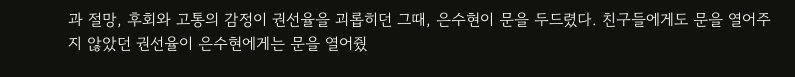과 절망, 후회와 고통의 감정이 권선율을 괴롭히던 그때, 은수현이 문을 두드렸다. 친구들에게도 문을 열어주지 않았던 권선율이 은수현에게는 문을 열어줬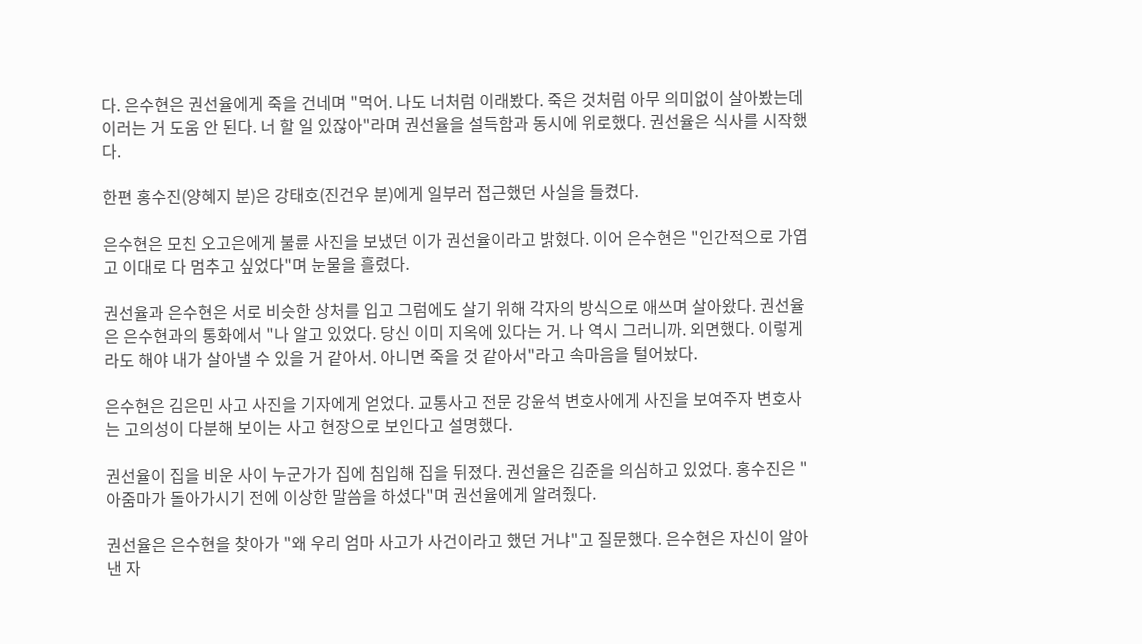다. 은수현은 권선율에게 죽을 건네며 "먹어. 나도 너처럼 이래봤다. 죽은 것처럼 아무 의미없이 살아봤는데 이러는 거 도움 안 된다. 너 할 일 있잖아"라며 권선율을 설득함과 동시에 위로했다. 권선율은 식사를 시작했다.

한편 홍수진(양혜지 분)은 강태호(진건우 분)에게 일부러 접근했던 사실을 들켰다.

은수현은 모친 오고은에게 불륜 사진을 보냈던 이가 권선율이라고 밝혔다. 이어 은수현은 "인간적으로 가엽고 이대로 다 멈추고 싶었다"며 눈물을 흘렸다.

권선율과 은수현은 서로 비슷한 상처를 입고 그럼에도 살기 위해 각자의 방식으로 애쓰며 살아왔다. 권선율은 은수현과의 통화에서 "나 알고 있었다. 당신 이미 지옥에 있다는 거. 나 역시 그러니까. 외면했다. 이렇게라도 해야 내가 살아낼 수 있을 거 같아서. 아니면 죽을 것 같아서"라고 속마음을 털어놨다.

은수현은 김은민 사고 사진을 기자에게 얻었다. 교통사고 전문 강윤석 변호사에게 사진을 보여주자 변호사는 고의성이 다분해 보이는 사고 현장으로 보인다고 설명했다.

권선율이 집을 비운 사이 누군가가 집에 침입해 집을 뒤졌다. 권선율은 김준을 의심하고 있었다. 홍수진은 "아줌마가 돌아가시기 전에 이상한 말씀을 하셨다"며 권선율에게 알려줬다.

권선율은 은수현을 찾아가 "왜 우리 엄마 사고가 사건이라고 했던 거냐"고 질문했다. 은수현은 자신이 알아낸 자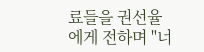료들을 권선율에게 전하며 "너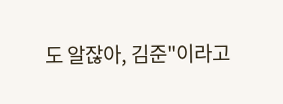도 알잖아, 김준"이라고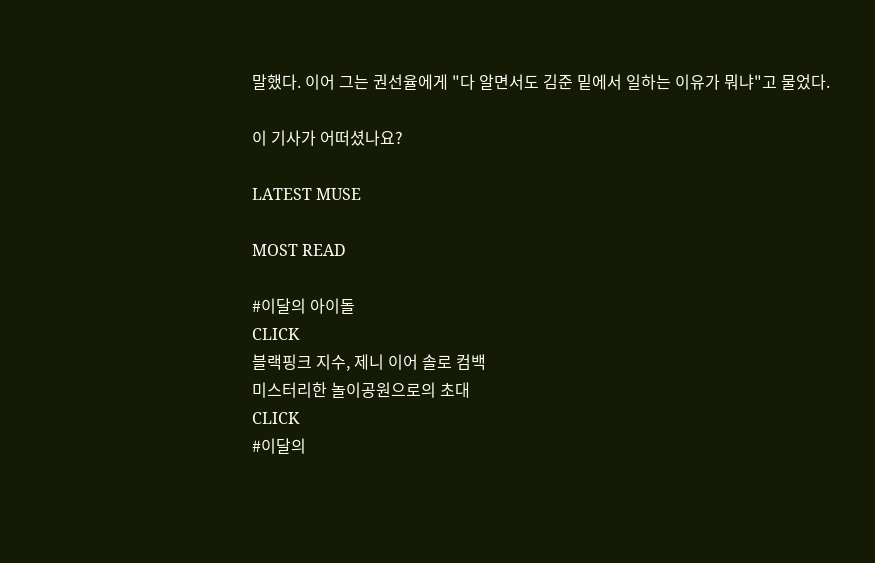말했다. 이어 그는 권선율에게 "다 알면서도 김준 밑에서 일하는 이유가 뭐냐"고 물었다.

이 기사가 어떠셨나요?

LATEST MUSE

MOST READ

#이달의 아이돌
CLICK
블랙핑크 지수, 제니 이어 솔로 컴백
미스터리한 놀이공원으로의 초대
CLICK
#이달의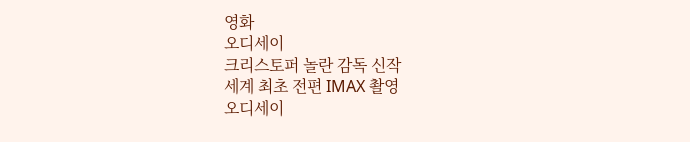영화
오디세이
크리스토퍼 놀란 감독 신작
세계 최초 전편 IMAX 촬영
오디세이